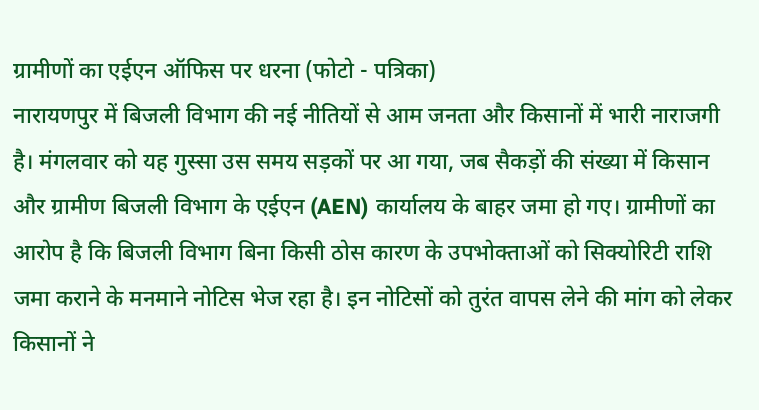ग्रामीणों का एईएन ऑफिस पर धरना (फोटो - पत्रिका)
नारायणपुर में बिजली विभाग की नई नीतियों से आम जनता और किसानों में भारी नाराजगी है। मंगलवार को यह गुस्सा उस समय सड़कों पर आ गया, जब सैकड़ों की संख्या में किसान और ग्रामीण बिजली विभाग के एईएन (AEN) कार्यालय के बाहर जमा हो गए। ग्रामीणों का आरोप है कि बिजली विभाग बिना किसी ठोस कारण के उपभोक्ताओं को सिक्योरिटी राशि जमा कराने के मनमाने नोटिस भेज रहा है। इन नोटिसों को तुरंत वापस लेने की मांग को लेकर किसानों ने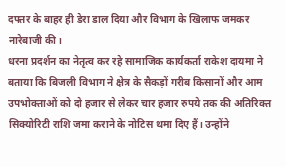दफ्तर के बाहर ही डेरा डाल दिया और विभाग के खिलाफ जमकर नारेबाजी की।
धरना प्रदर्शन का नेतृत्व कर रहे सामाजिक कार्यकर्ता राकेश दायमा ने बताया कि बिजली विभाग ने क्षेत्र के सैकड़ों गरीब किसानों और आम उपभोक्ताओं को दो हजार से लेकर चार हजार रुपये तक की अतिरिक्त सिक्योरिटी राशि जमा कराने के नोटिस थमा दिए हैं। उन्होंने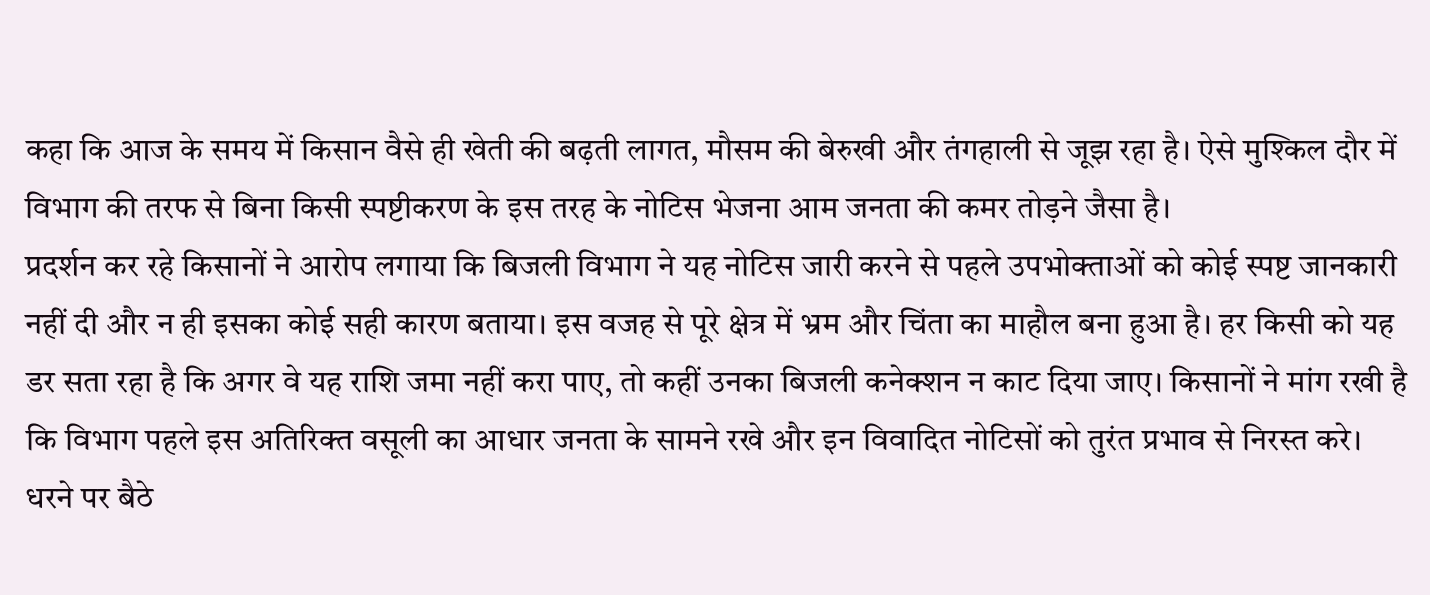कहा कि आज के समय में किसान वैसे ही खेती की बढ़ती लागत, मौसम की बेरुखी और तंगहाली से जूझ रहा है। ऐसे मुश्किल दौर में विभाग की तरफ से बिना किसी स्पष्टीकरण के इस तरह के नोटिस भेजना आम जनता की कमर तोड़ने जैसा है।
प्रदर्शन कर रहे किसानों ने आरोप लगाया कि बिजली विभाग ने यह नोटिस जारी करने से पहले उपभोक्ताओं को कोई स्पष्ट जानकारी नहीं दी और न ही इसका कोई सही कारण बताया। इस वजह से पूरे क्षेत्र में भ्रम और चिंता का माहौल बना हुआ है। हर किसी को यह डर सता रहा है कि अगर वे यह राशि जमा नहीं करा पाए, तो कहीं उनका बिजली कनेक्शन न काट दिया जाए। किसानों ने मांग रखी है कि विभाग पहले इस अतिरिक्त वसूली का आधार जनता के सामने रखे और इन विवादित नोटिसों को तुरंत प्रभाव से निरस्त करे।
धरने पर बैठे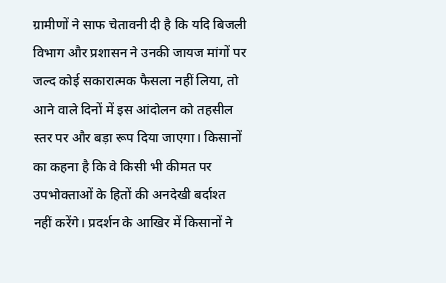ग्रामीणों ने साफ चेतावनी दी है कि यदि बिजली विभाग और प्रशासन ने उनकी जायज मांगों पर जल्द कोई सकारात्मक फैसला नहीं लिया, तो आने वाले दिनों में इस आंदोलन को तहसील स्तर पर और बड़ा रूप दिया जाएगा। किसानों का कहना है कि वे किसी भी कीमत पर उपभोक्ताओं के हितों की अनदेखी बर्दाश्त नहीं करेंगे। प्रदर्शन के आखिर में किसानों ने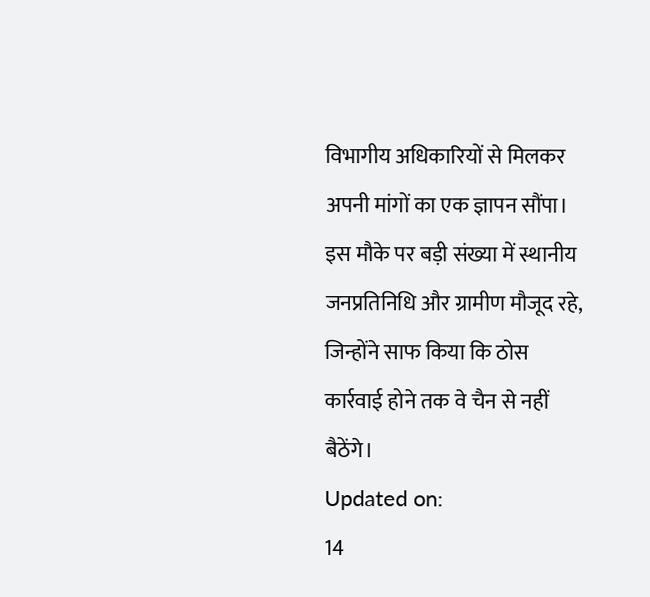विभागीय अधिकारियों से मिलकर अपनी मांगों का एक ज्ञापन सौंपा। इस मौके पर बड़ी संख्या में स्थानीय जनप्रतिनिधि और ग्रामीण मौजूद रहे, जिन्होंने साफ किया कि ठोस कार्रवाई होने तक वे चैन से नहीं बैठेंगे।
Updated on:
14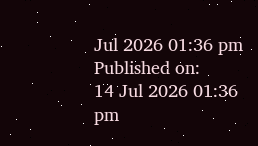Jul 2026 01:36 pm
Published on:
14 Jul 2026 01:36 pm